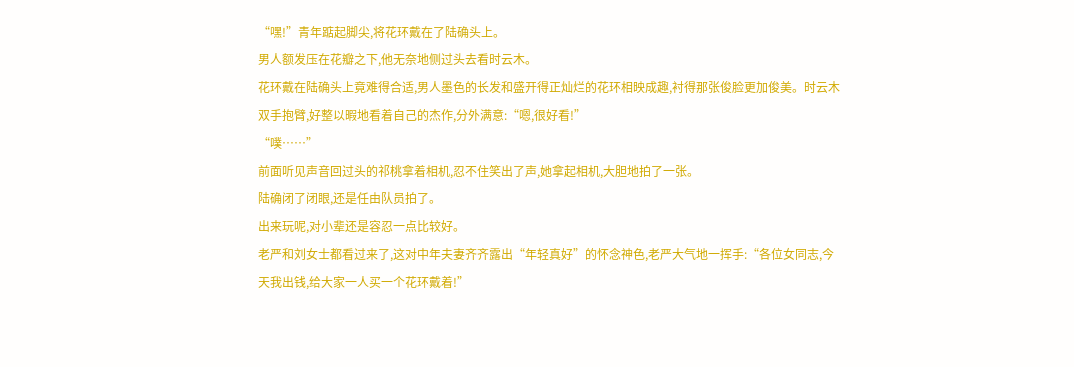“嘿!”青年踮起脚尖,将花环戴在了陆确头上。
男人额发压在花瓣之下,他无奈地侧过头去看时云木。
花环戴在陆确头上竟难得合适,男人墨色的长发和盛开得正灿烂的花环相映成趣,衬得那张俊脸更加俊美。时云木双手抱臂,好整以暇地看着自己的杰作,分外满意:“嗯,很好看!”
“噗……”
前面听见声音回过头的祁桃拿着相机,忍不住笑出了声,她拿起相机,大胆地拍了一张。
陆确闭了闭眼,还是任由队员拍了。
出来玩呢,对小辈还是容忍一点比较好。
老严和刘女士都看过来了,这对中年夫妻齐齐露出“年轻真好”的怀念神色,老严大气地一挥手:“各位女同志,今天我出钱,给大家一人买一个花环戴着!”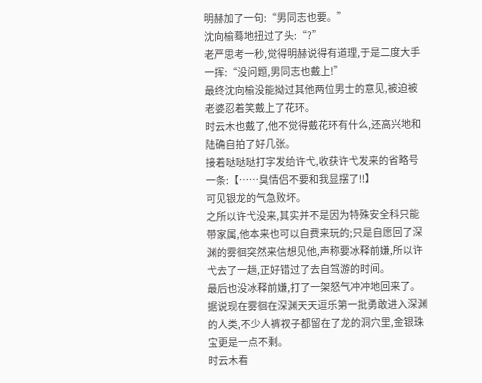明赫加了一句:“男同志也要。”
沈向榆蓦地扭过了头:“?”
老严思考一秒,觉得明赫说得有道理,于是二度大手一挥:“没问题,男同志也戴上!”
最终沈向榆没能拗过其他两位男士的意见,被迫被老婆忍着笑戴上了花环。
时云木也戴了,他不觉得戴花环有什么,还高兴地和陆确自拍了好几张。
接着哒哒哒打字发给许弋,收获许弋发来的省略号一条:【……臭情侣不要和我显摆了!!】
可见银龙的气急败坏。
之所以许弋没来,其实并不是因为特殊安全科只能带家属,他本来也可以自费来玩的;只是自愿回了深渊的雾徊突然来信想见他,声称要冰释前嫌,所以许弋去了一趟,正好错过了去自驾游的时间。
最后也没冰释前嫌,打了一架怒气冲冲地回来了。
据说现在雾徊在深渊天天逗乐第一批勇敢进入深渊的人类,不少人裤衩子都留在了龙的洞穴里,金银珠宝更是一点不剩。
时云木看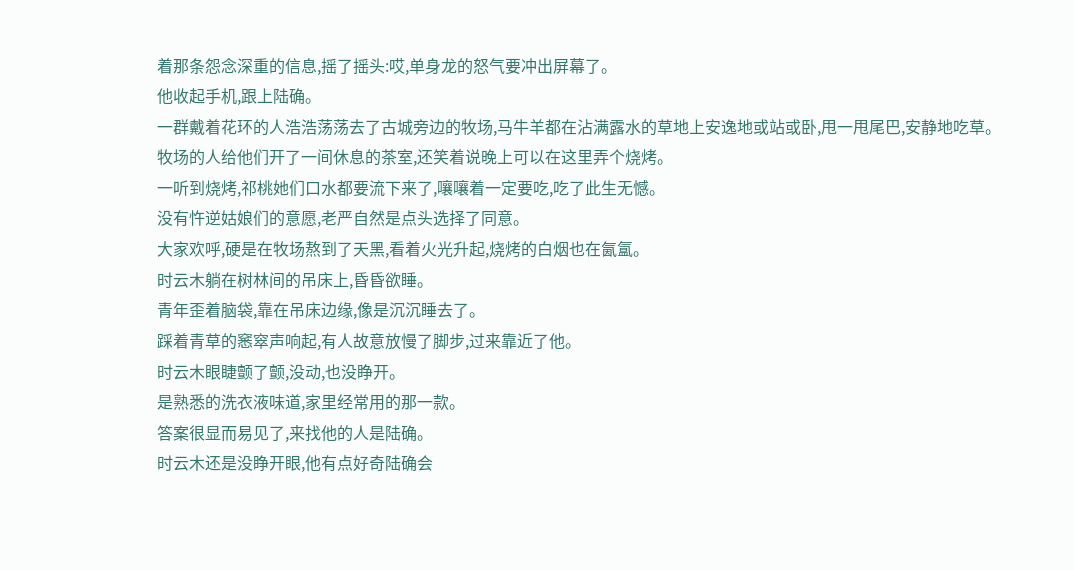着那条怨念深重的信息,摇了摇头:哎,单身龙的怒气要冲出屏幕了。
他收起手机,跟上陆确。
一群戴着花环的人浩浩荡荡去了古城旁边的牧场,马牛羊都在沾满露水的草地上安逸地或站或卧,甩一甩尾巴,安静地吃草。
牧场的人给他们开了一间休息的茶室,还笑着说晚上可以在这里弄个烧烤。
一听到烧烤,祁桃她们口水都要流下来了,嚷嚷着一定要吃,吃了此生无憾。
没有忤逆姑娘们的意愿,老严自然是点头选择了同意。
大家欢呼,硬是在牧场熬到了天黑,看着火光升起,烧烤的白烟也在氤氲。
时云木躺在树林间的吊床上,昏昏欲睡。
青年歪着脑袋,靠在吊床边缘,像是沉沉睡去了。
踩着青草的窸窣声响起,有人故意放慢了脚步,过来靠近了他。
时云木眼睫颤了颤,没动,也没睁开。
是熟悉的洗衣液味道,家里经常用的那一款。
答案很显而易见了,来找他的人是陆确。
时云木还是没睁开眼,他有点好奇陆确会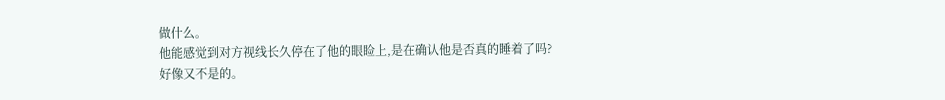做什么。
他能感觉到对方视线长久停在了他的眼睑上,是在确认他是否真的睡着了吗?
好像又不是的。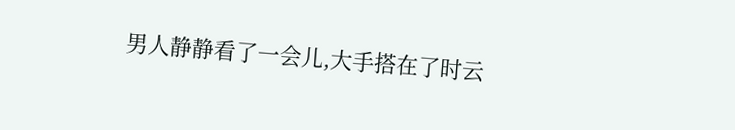男人静静看了一会儿,大手搭在了时云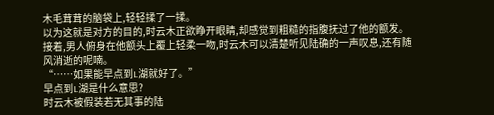木毛茸茸的脑袋上,轻轻揉了一揉。
以为这就是对方的目的,时云木正欲睁开眼睛,却感觉到粗糙的指腹抚过了他的额发。
接着,男人俯身在他额头上覆上轻柔一吻,时云木可以清楚听见陆确的一声叹息,还有随风消逝的呢喃。
“……如果能早点到L湖就好了。”
早点到L湖是什么意思?
时云木被假装若无其事的陆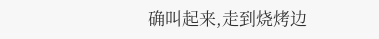确叫起来,走到烧烤边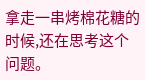拿走一串烤棉花糖的时候,还在思考这个问题。